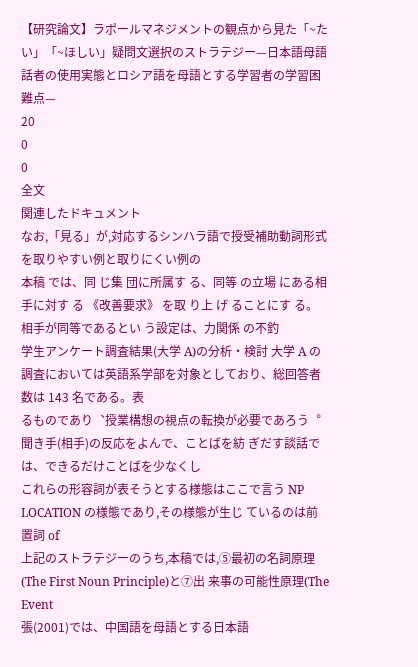【研究論文】ラポールマネジメントの観点から見た「~たい」「~ほしい」疑問文選択のストラテジー—日本語母語話者の使用実態とロシア語を母語とする学習者の学習困難点—
20
0
0
全文
関連したドキュメント
なお,「見る」が,対応するシンハラ語で授受補助動詞形式を取りやすい例と取りにくい例の
本稿 では、同 じ集 団に所属す る、同等 の立場 にある相手に対す る 《改善要求》 を取 り上 げ ることにす る。相手が同等であるとい う設定は、力関係 の不釣
学生アンケート調査結果(大学 A)の分析・検討 大学 A の調査においては英語系学部を対象としており、総回答者数は 143 名である。表
るものであり︑授業構想の視点の転換が必要であろう︒
聞き手(相手)の反応をよんで、ことばを紡 ぎだす談話では、できるだけことばを少なくし
これらの形容詞が表そうとする様態はここで言う NP LOCATION の様態であり,その様態が生じ ているのは前置詞 of
上記のストラテジーのうち,本稿では,⑤最初の名詞原理(The First Noun Principle)と⑦出 来事の可能性原理(The Event
張(2001)では、中国語を母語とする日本語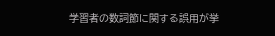学習者の数詞節に関する誤用が挙